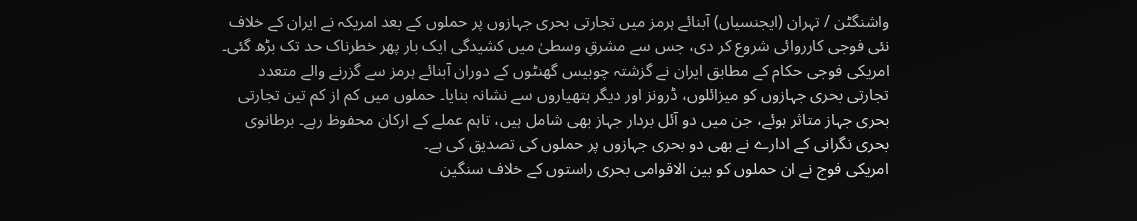واشنگٹن / تہران (ایجنسیاں) آبنائے ہرمز میں تجارتی بحری جہازوں پر حملوں کے بعد امریکہ نے ایران کے خلاف نئی فوجی کارروائی شروع کر دی، جس سے مشرقِ وسطیٰ میں کشیدگی ایک بار پھر خطرناک حد تک بڑھ گئی۔
امریکی فوجی حکام کے مطابق ایران نے گزشتہ چوبیس گھنٹوں کے دوران آبنائے ہرمز سے گزرنے والے متعدد تجارتی بحری جہازوں کو میزائلوں، ڈرونز اور دیگر ہتھیاروں سے نشانہ بنایا۔ حملوں میں کم از کم تین تجارتی بحری جہاز متاثر ہوئے، جن میں دو آئل بردار جہاز بھی شامل ہیں، تاہم عملے کے ارکان محفوظ رہے۔ برطانوی بحری نگرانی کے ادارے نے بھی دو بحری جہازوں پر حملوں کی تصدیق کی ہے۔
امریکی فوج نے ان حملوں کو بین الاقوامی بحری راستوں کے خلاف سنگین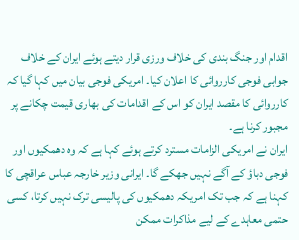اقدام اور جنگ بندی کی خلاف ورزی قرار دیتے ہوئے ایران کے خلاف جوابی فوجی کارروائی کا اعلان کیا۔ امریکی فوجی بیان میں کہا گیا کہ کارروائی کا مقصد ایران کو اس کے اقدامات کی بھاری قیمت چکانے پر مجبور کرنا ہے۔
ایران نے امریکی الزامات مسترد کرتے ہوئے کہا ہے کہ وہ دھمکیوں اور فوجی دباؤ کے آگے نہیں جھکے گا۔ ایرانی وزیر خارجہ عباس عراقچی کا کہنا ہے کہ جب تک امریکہ دھمکیوں کی پالیسی ترک نہیں کرتا، کسی حتمی معاہدے کے لیے مذاکرات ممکن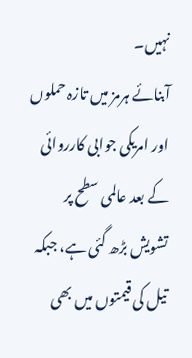نہیں۔
آبنائے ہرمز میں تازہ حملوں اور امریکی جوابی کارروائی کے بعد عالمی سطح پر تشویش بڑھ گئی ہے، جبکہ تیل کی قیمتوں میں بھی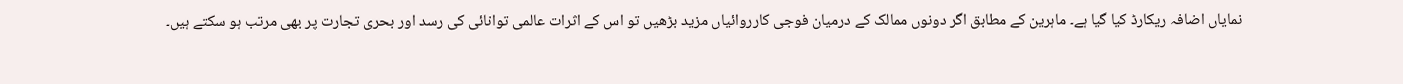نمایاں اضافہ ریکارڈ کیا گیا ہے۔ ماہرین کے مطابق اگر دونوں ممالک کے درمیان فوجی کارروائیاں مزید بڑھیں تو اس کے اثرات عالمی توانائی کی رسد اور بحری تجارت پر بھی مرتب ہو سکتے ہیں۔